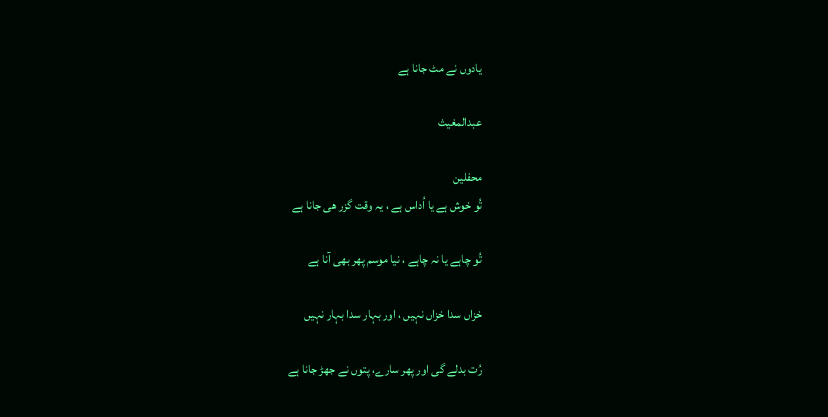یادوں نے مٹ جانا ہے

عبدالمغیث

محفلین
تُو خوش ہے یا اُداس ہے ، یہ وقت گزر ھی جانا ہے

تُو چاہے یا نہ چاہے ، نیا موسم پھر بھی آنا ہے

خزاں سدا خزاں نہیں ، اور بہار سدا بہار نہیں

رُت بدلے گی اور پھر سارے، پتوں نے جھڑ جانا ہے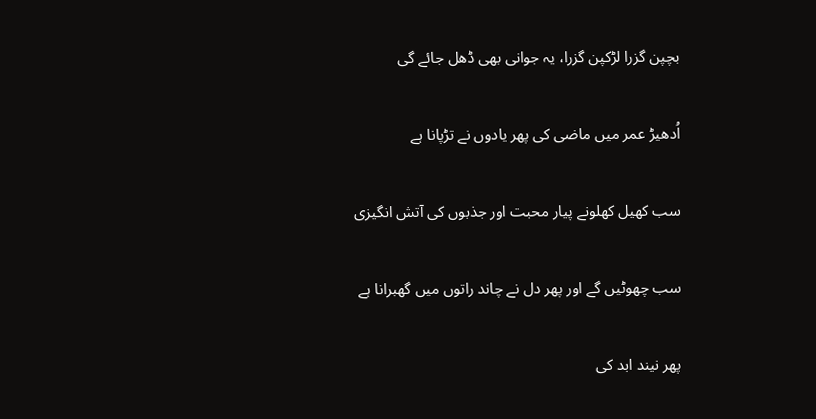بچپن گزرا لڑکپن گزرا، یہ جوانی بھی ڈھل جائے گی

اُدھیڑ عمر میں ماضی کی پھر یادوں نے تڑپانا ہے

سب کھیل کھلونے پیار محبت اور جذبوں کی آتش انگیزی

سب چھوٹیں گے اور پھر دل نے چاند راتوں میں گھبرانا ہے

پھر نیند ابد کی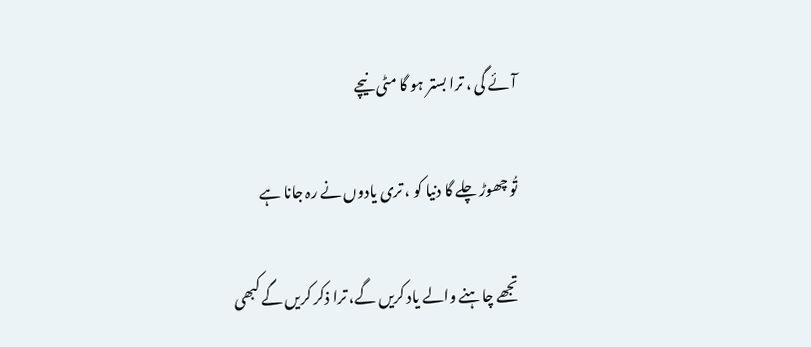آئے گی ، ترا بستر ہو گا مٹی نیچے

تُو چھوڑ چلے گا دنیا کو ، تری یادوں نے رہ جانا ہے

تجھے چاہنے والے یاد کریں گے، ترا ذکر کریں گے کبھی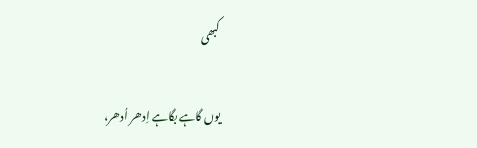کبھی

یوں گاہے بگاہے اِدھر اُدھر،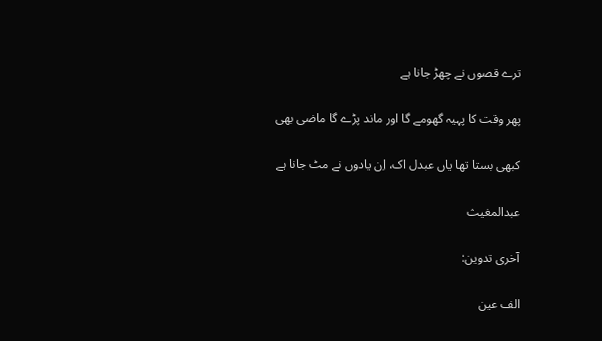ترے قصوں نے چھڑ جانا ہے

پھر وقت کا پہیہ گھومے گا اور ماند پڑے گا ماضی بھی

کبھی بستا تھا یاں عبدل اک، اِن یادوں نے مٹ جانا ہے

عبدالمغیث

آخری تدوین:

الف عین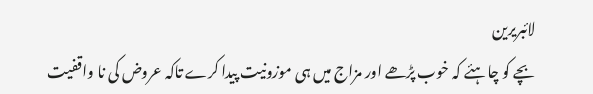لائبریرین
بچے کو چاہئے کہ خوب پڑھے اور مزاج میں ہی موزونیت پیدا کرے تاکہ عروض کی نا واقفیت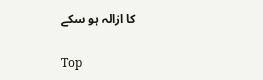کا ازالہ ہو سکے

Top